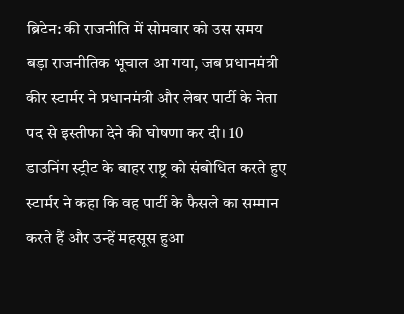ब्रिटेन: की राजनीति में सोमवार को उस समय बड़ा राजनीतिक भूचाल आ गया, जब प्रधानमंत्री कीर स्टार्मर ने प्रधानमंत्री और लेबर पार्टी के नेता पद से इस्तीफा देने की घोषणा कर दी। 10 डाउनिंग स्ट्रीट के बाहर राष्ट्र को संबोधित करते हुए स्टार्मर ने कहा कि वह पार्टी के फैसले का सम्मान करते हैं और उन्हें महसूस हुआ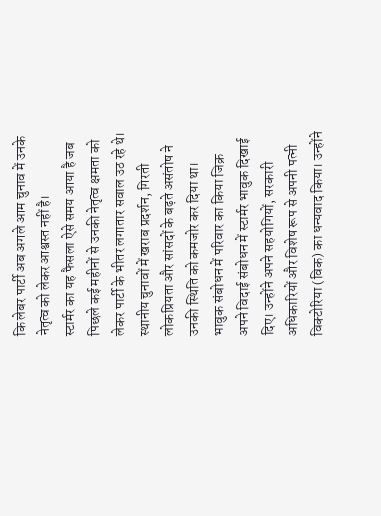कि लेबर पार्टी अब अगले आम चुनाव में उनके नेतृत्व को लेकर आश्वस्त नहीं है।
स्टार्मर का यह फैसला ऐसे समय आया है जब पिछले कई महीनों से उनकी नेतृत्व क्षमता को लेकर पार्टी के भीतर लगातार सवाल उठ रहे थे। स्थानीय चुनावों में खराब प्रदर्शन, गिरती लोकप्रियता और सांसदों के बढ़ते असंतोष ने उनकी स्थिति को कमजोर कर दिया था।
भावुक संबोधन में परिवार का किया जिक्र
अपने विदाई संबोधन में स्टार्मर भावुक दिखाई दिए। उन्होंने अपने सहयोगियों, सरकारी अधिकारियों और विशेष रूप से अपनी पत्नी विक्टोरिया (विक) का धन्यवाद किया। उन्होंने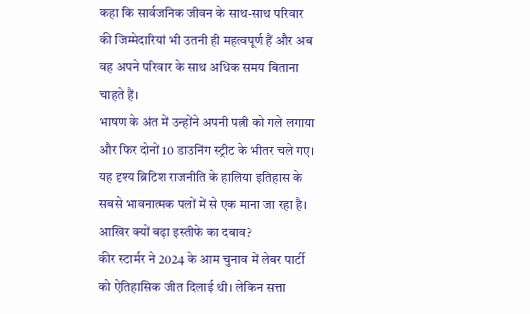कहा कि सार्वजनिक जीवन के साथ-साथ परिवार की जिम्मेदारियां भी उतनी ही महत्वपूर्ण हैं और अब वह अपने परिवार के साथ अधिक समय बिताना चाहते हैं।
भाषण के अंत में उन्होंने अपनी पत्नी को गले लगाया और फिर दोनों 10 डाउनिंग स्ट्रीट के भीतर चले गए। यह दृश्य ब्रिटिश राजनीति के हालिया इतिहास के सबसे भावनात्मक पलों में से एक माना जा रहा है।
आखिर क्यों बढ़ा इस्तीफे का दबाव?
कीर स्टार्मर ने 2024 के आम चुनाव में लेबर पार्टी को ऐतिहासिक जीत दिलाई थी। लेकिन सत्ता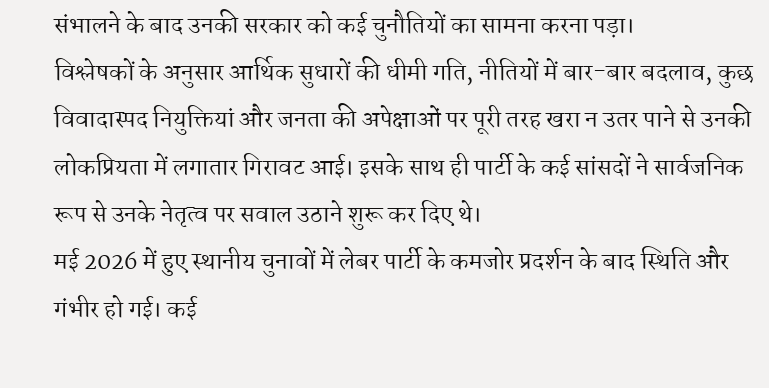संभालने के बाद उनकी सरकार को कई चुनौतियों का सामना करना पड़ा।
विश्लेषकों के अनुसार आर्थिक सुधारों की धीमी गति, नीतियों में बार-बार बदलाव, कुछ विवादास्पद नियुक्तियां और जनता की अपेक्षाओं पर पूरी तरह खरा न उतर पाने से उनकी लोकप्रियता में लगातार गिरावट आई। इसके साथ ही पार्टी के कई सांसदों ने सार्वजनिक रूप से उनके नेतृत्व पर सवाल उठाने शुरू कर दिए थे।
मई 2026 में हुए स्थानीय चुनावों में लेबर पार्टी के कमजोर प्रदर्शन के बाद स्थिति और गंभीर हो गई। कई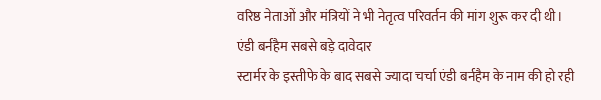वरिष्ठ नेताओं और मंत्रियों ने भी नेतृत्व परिवर्तन की मांग शुरू कर दी थी।
एंडी बर्नहैम सबसे बड़े दावेदार
स्टार्मर के इस्तीफे के बाद सबसे ज्यादा चर्चा एंडी बर्नहैम के नाम की हो रही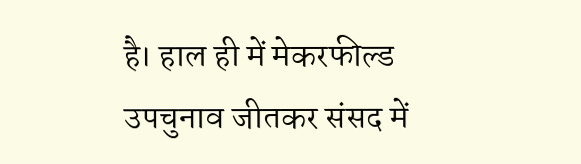है। हाल ही में मेकरफील्ड उपचुनाव जीतकर संसद में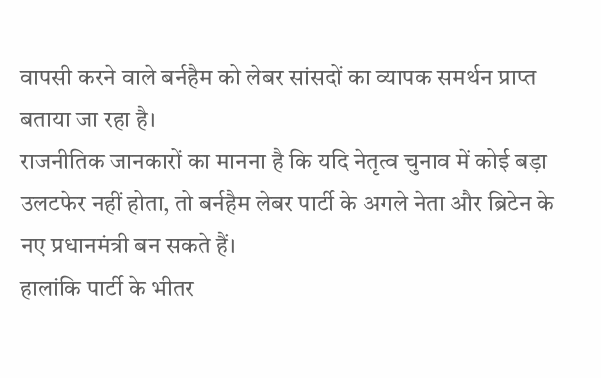वापसी करने वाले बर्नहैम को लेबर सांसदों का व्यापक समर्थन प्राप्त बताया जा रहा है।
राजनीतिक जानकारों का मानना है कि यदि नेतृत्व चुनाव में कोई बड़ा उलटफेर नहीं होता, तो बर्नहैम लेबर पार्टी के अगले नेता और ब्रिटेन के नए प्रधानमंत्री बन सकते हैं।
हालांकि पार्टी के भीतर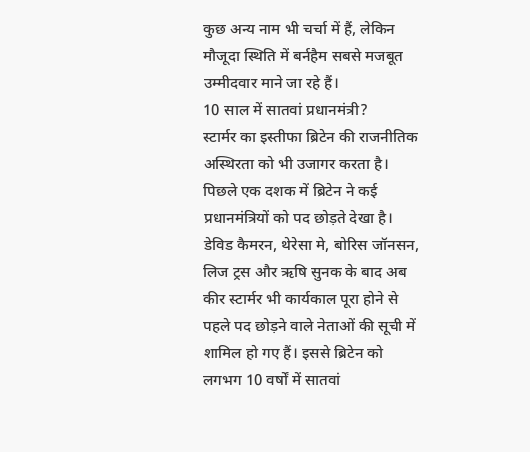कुछ अन्य नाम भी चर्चा में हैं, लेकिन मौजूदा स्थिति में बर्नहैम सबसे मजबूत उम्मीदवार माने जा रहे हैं।
10 साल में सातवां प्रधानमंत्री?
स्टार्मर का इस्तीफा ब्रिटेन की राजनीतिक अस्थिरता को भी उजागर करता है। पिछले एक दशक में ब्रिटेन ने कई प्रधानमंत्रियों को पद छोड़ते देखा है।
डेविड कैमरन, थेरेसा मे, बोरिस जॉनसन, लिज ट्रस और ऋषि सुनक के बाद अब कीर स्टार्मर भी कार्यकाल पूरा होने से पहले पद छोड़ने वाले नेताओं की सूची में शामिल हो गए हैं। इससे ब्रिटेन को लगभग 10 वर्षों में सातवां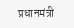प्रधानमंत्री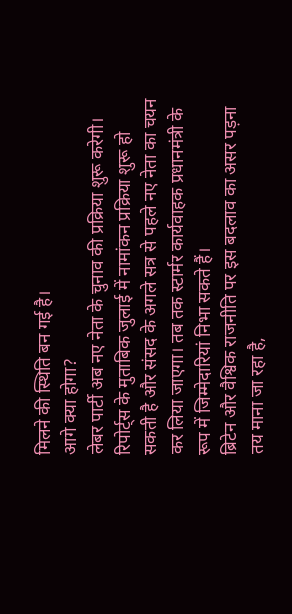मिलने की स्थिति बन गई है।
आगे क्या होगा?
लेबर पार्टी अब नए नेता के चुनाव की प्रक्रिया शुरू करेगी। रिपोर्ट्स के मुताबिक जुलाई में नामांकन प्रक्रिया शुरू हो सकती है और संसद के अगले सत्र से पहले नए नेता का चयन कर लिया जाएगा। तब तक स्टार्मर कार्यवाहक प्रधानमंत्री के रूप में जिम्मेदारियां निभा सकते हैं।
ब्रिटेन और वैश्विक राजनीति पर इस बदलाव का असर पड़ना तय माना जा रहा है,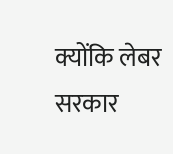क्योंकि लेबर सरकार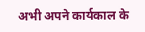अभी अपने कार्यकाल के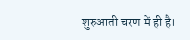शुरुआती चरण में ही है।